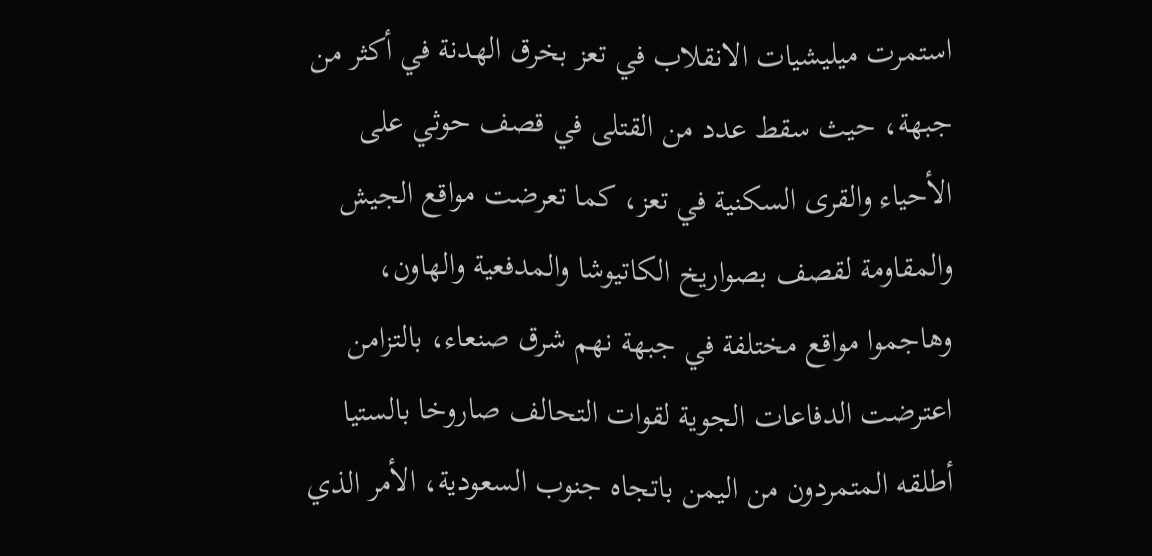استمرت ميليشيات الانقلاب في تعز بخرق الهدنة في أكثر من جبهة، حيث سقط عدد من القتلى في قصف حوثي على الأحياء والقرى السكنية في تعز، كما تعرضت مواقع الجيش والمقاومة لقصف بصواريخ الكاتيوشا والمدفعية والهاون، وهاجموا مواقع مختلفة في جبهة نهم شرق صنعاء، بالتزامن اعترضت الدفاعات الجوية لقوات التحالف صاروخا بالستيا أطلقه المتمردون من اليمن باتجاه جنوب السعودية، الأمر الذي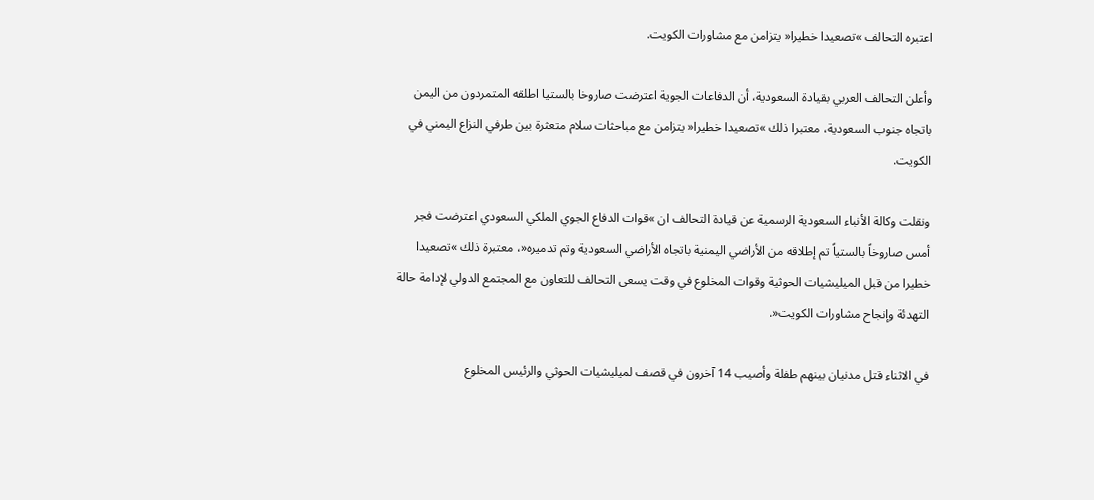اعتبره التحالف »تصعيدا خطيرا« يتزامن مع مشاورات الكويت.

وأعلن التحالف العربي بقيادة السعودية، أن الدفاعات الجوية اعترضت صاروخا بالستيا اطلقه المتمردون من اليمن باتجاه جنوب السعودية، معتبرا ذلك »تصعيدا خطيرا« يتزامن مع مباحثات سلام متعثرة بين طرفي النزاع اليمني في الكويت.

ونقلت وكالة الأنباء السعودية الرسمية عن قيادة التحالف ان »قوات الدفاع الجوي الملكي السعودي اعترضت فجر أمس صاروخاً بالستياً تم إطلاقه من الأراضي اليمنية باتجاه الأراضي السعودية وتم تدميره«، معتبرة ذلك »تصعيدا خطيرا من قبل الميليشيات الحوثية وقوات المخلوع في وقت يسعى التحالف للتعاون مع المجتمع الدولي لإدامة حالة التهدئة وإنجاح مشاورات الكويت«.

في الاثناء قتل مدنيان بينهم طفلة وأصيب 14 آخرون في قصف لميليشيات الحوثي والرئيس المخلوع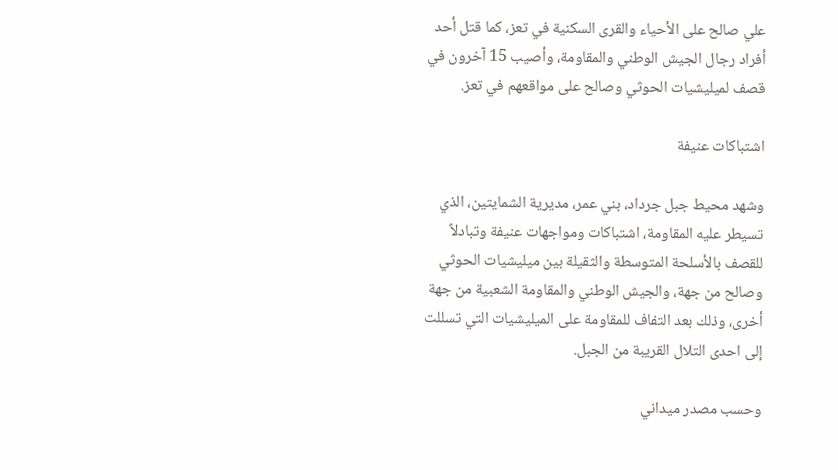علي صالح على الأحياء والقرى السكنية في تعز، كما قتل أحد أفراد رجال الجيش الوطني والمقاومة، وأصيب 15 آخرون في قصف لميليشيات الحوثي وصالح على مواقعهم في تعز.

اشتباكات عنيفة

وشهد محيط جبل جرداد، بني عمر، مديرية الشمايتين، الذي تسيطر عليه المقاومة، اشتباكات ومواجهات عنيفة وتبادلاً للقصف بالأسلحة المتوسطة والثقيلة بين ميليشيات الحوثي وصالح من جهة، والجيش الوطني والمقاومة الشعبية من جهة أخرى، وذلك بعد التفاف للمقاومة على الميليشيات التي تسللت إلى احدى التلال القريبة من الجبل.

وحسب مصدر ميداني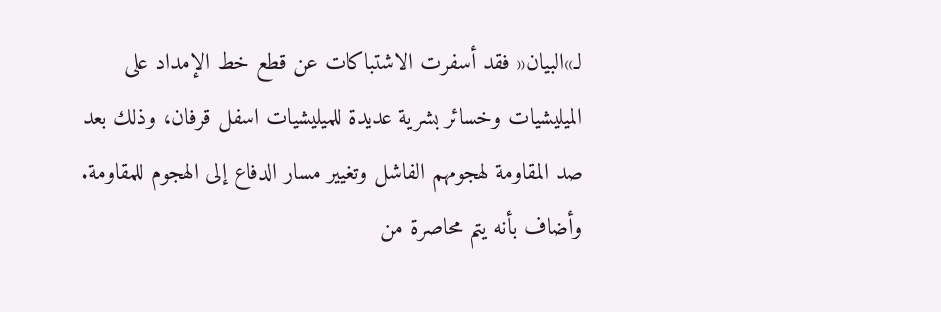لـ»البيان« فقد أسفرت الاشتباكات عن قطع خط الإمداد على الميليشيات وخسائر بشرية عديدة للميليشيات اسفل قرفان، وذلك بعد صد المقاومة لهجومهم الفاشل وتغيير مسار الدفاع إلى الهجوم للمقاومة. وأضاف بأنه يتم محاصرة من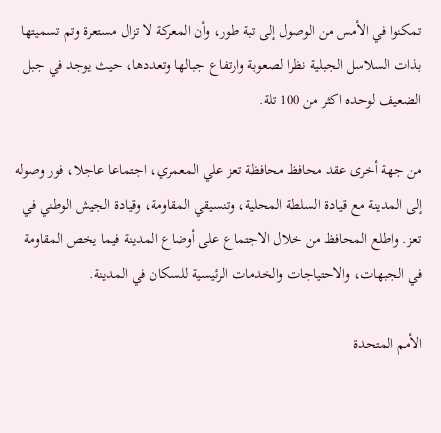تمكنوا في الأمس من الوصول إلى تبة طور، وأن المعركة لا تزال مستعرة وتم تسميتها بذات السلاسل الجبلية نظرا لصعوبة وارتفاع جبالها وتعددها، حيث يوجد في جبل الضعيف لوحده اكثر من 100 تلة.

من جهة أخرى عقد محافظ محافظة تعز علي المعمري، اجتماعا عاجلا، فور وصوله إلى المدينة مع قيادة السلطة المحلية، وتنسيقي المقاومة، وقيادة الجيش الوطني في تعز. واطلع المحافظ من خلال الاجتماع على أوضاع المدينة فيما يخص المقاومة في الجبهات، والاحتياجات والخدمات الرئيسية للسكان في المدينة.

الأمم المتحدة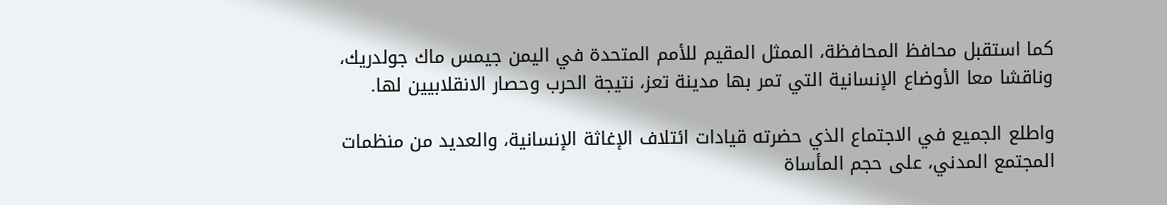كما استقبل محافظ المحافظة، الممثل المقيم للأمم المتحدة في اليمن جيمس ماك جولدريك، وناقشا معا الأوضاع الإنسانية التي تمر بها مدينة تعز، نتيجة الحرب وحصار الانقلابيين لها.

واطلع الجميع في الاجتماع الذي حضرته قيادات ائتلاف الإغاثة الإنسانية، والعديد من منظمات المجتمع المدني، على حجم المأساة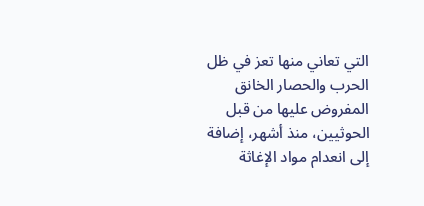التي تعاني منها تعز في ظل الحرب والحصار الخانق المفروض عليها من قبل الحوثيين، منذ أشهر، إضافة إلى انعدام مواد الإغاثة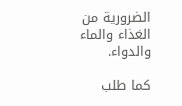الضرورية من الغذاء والماء والدواء.

كما طلب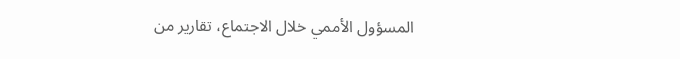المسؤول الأممي خلال الاجتماع، تقارير من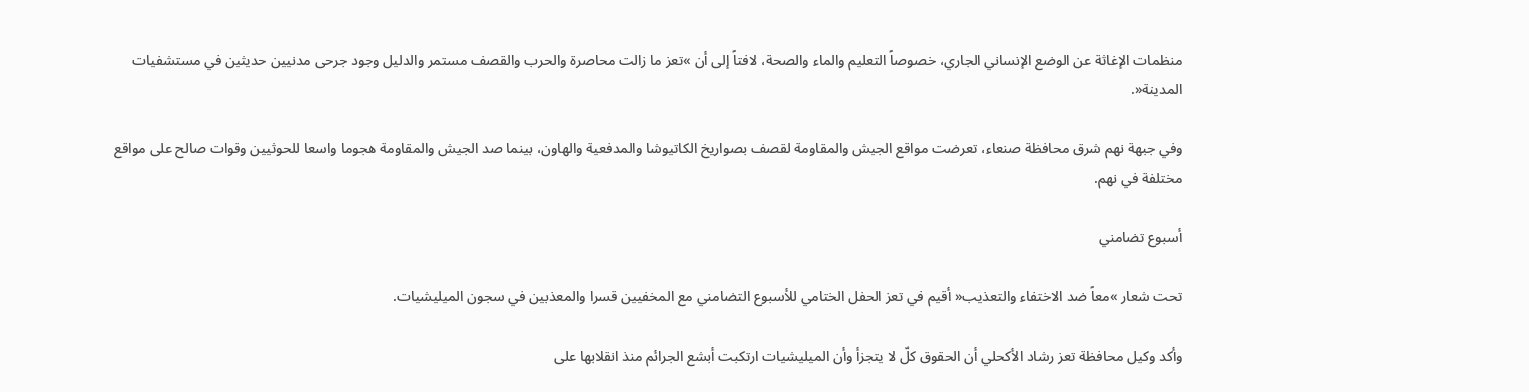منظمات الإغاثة عن الوضع الإنساني الجاري، خصوصاً التعليم والماء والصحة، لافتاً إلى أن »تعز ما زالت محاصرة والحرب والقصف مستمر والدليل وجود جرحى مدنيين حديثين في مستشفيات المدينة«.

وفي جبهة نهم شرق محافظة صنعاء، تعرضت مواقع الجيش والمقاومة لقصف بصواريخ الكاتيوشا والمدفعية والهاون، بينما صد الجيش والمقاومة هجوما واسعا للحوثيين وقوات صالح على مواقع مختلفة في نهم.

أسبوع تضامني

تحت شعار »معاً ضد الاختفاء والتعذيب« أقيم في تعز الحفل الختامي للأسبوع التضامني مع المخفيين قسرا والمعذبين في سجون الميليشيات.

وأكد وكيل محافظة تعز رشاد الأكحلي أن الحقوق كلّ لا يتجزأ وأن الميليشيات ارتكبت أبشع الجرائم منذ انقلابها على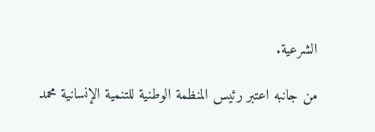الشرعية.

من جانبه اعتبر رئيس المنظمة الوطنية للتنمية الإنسانية محمد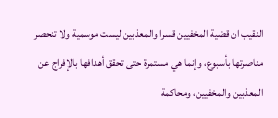النقيب ان قضية المخفيين قسرا والمعذبين ليست موسمية ولا تنحصر مناصرتها بأسبوع، وإنما هي مستمرة حتى تحقق أهدافها بالإفراج عن المعذبين والمخفيين، ومحاكمة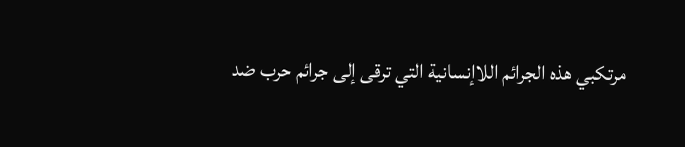مرتكبي هذه الجرائم اللاإنسانية التي ترقى إلى جرائم حرب ضد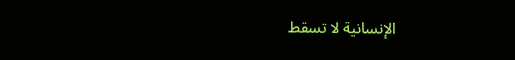الإنسانية لا تسقط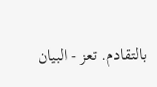بالتقادم. تعز - البيان